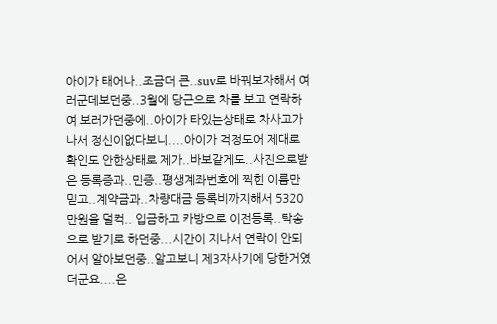아이가 태어나..조금더 큰..suv로 바꿔보자해서 여러군데보던중..3월에 당근으로 차를 보고 연락하여 보러가던중에..아이가 타있는상태로 차사고가 나서 정신이없다보니....아이가 걱정도어 제대로 확인도 안한상태로 제가..바보같게도..사진으로받은 등록증과..민증..평생계좌번호에 찍힌 이름만 믿고..계약금과..차량대금 등록비까지해서 5320만원을 덜컥.. 입금하고 카방으로 이전등록..탁송으로 받기로 하던중...시간이 지나서 연락이 안되어서 알아보던중..알고보니 제3자사기에 당한거였더군요....은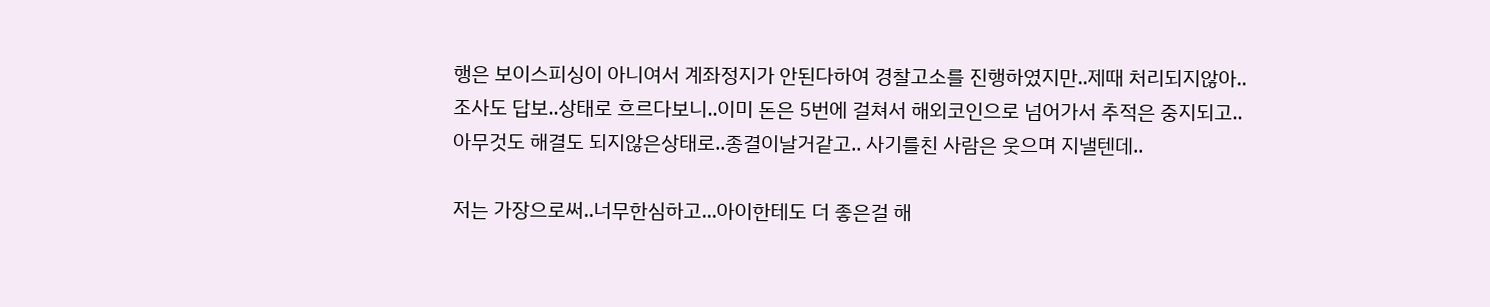행은 보이스피싱이 아니여서 계좌정지가 안된다하여 경찰고소를 진행하였지만..제때 처리되지않아..조사도 답보..상태로 흐르다보니..이미 돈은 5번에 걸쳐서 해외코인으로 넘어가서 추적은 중지되고.. 아무것도 해결도 되지않은상태로..종결이날거같고.. 사기를친 사람은 웃으며 지낼텐데..

저는 가장으로써..너무한심하고...아이한테도 더 좋은걸 해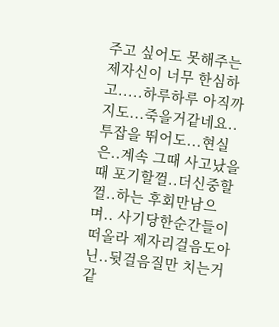주고 싶어도 못해주는 제자신이 너무 한심하고.....하루하루 아직까지도...죽을거같네요.. 투잡을 뛰어도...현실은..계속 그때 사고났을때 포기할껄..더신중할껄..하는 후회만남으며.. 사기당한순간들이 떠올라 제자리걸음도아닌..뒷걸음질만 치는거 같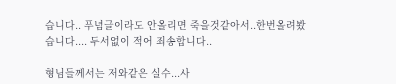습니다.. 푸념글이라도 안올리면 죽을것같아서..한번올려봤습니다.... 두서없이 적어 죄송합니다..

형님들께서는 저와같은 실수...사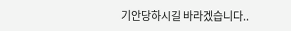기안당하시길 바라겠습니다..